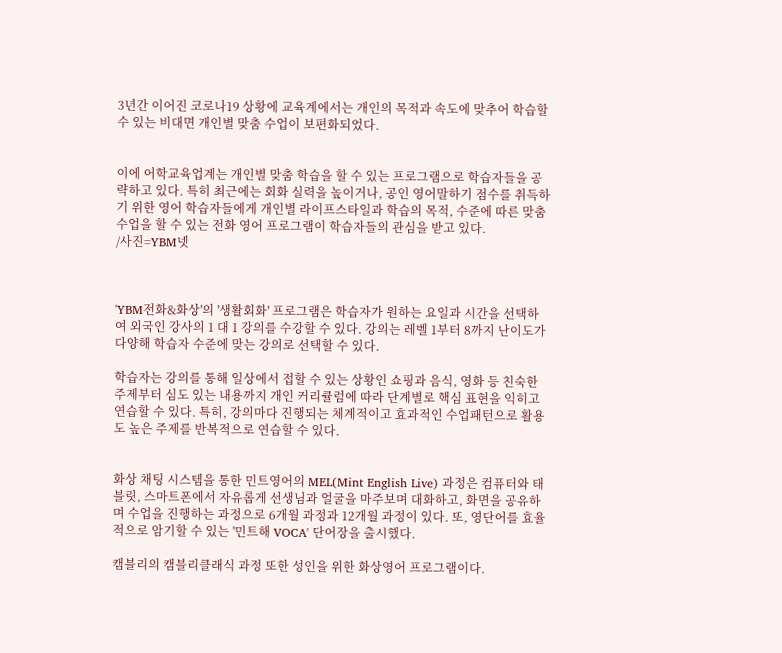3년간 이어진 코로나19 상황에 교육계에서는 개인의 목적과 속도에 맞추어 학습할 수 있는 비대면 개인별 맞춤 수업이 보편화되었다.


이에 어학교육업계는 개인별 맞춤 학습을 할 수 있는 프로그램으로 학습자들을 공략하고 있다. 특히 최근에는 회화 실력을 높이거나, 공인 영어말하기 점수를 취득하기 위한 영어 학습자들에게 개인별 라이프스타일과 학습의 목적, 수준에 따른 맞춤 수업을 할 수 있는 전화 영어 프로그램이 학습자들의 관심을 받고 있다.
/사진=YBM넷



'YBM전화&화상'의 '생활회화' 프로그램은 학습자가 원하는 요일과 시간을 선택하여 외국인 강사의 1 대 1 강의를 수강할 수 있다. 강의는 레벨 1부터 8까지 난이도가 다양해 학습자 수준에 맞는 강의로 선택할 수 있다.

학습자는 강의를 통해 일상에서 접할 수 있는 상황인 쇼핑과 음식, 영화 등 친숙한 주제부터 심도 있는 내용까지 개인 커리큘럼에 따라 단계별로 핵심 표현을 익히고 연습할 수 있다. 특히, 강의마다 진행되는 체계적이고 효과적인 수업패턴으로 활용도 높은 주제를 반복적으로 연습할 수 있다.


화상 채팅 시스템을 통한 민트영어의 MEL(Mint English Live) 과정은 컴퓨터와 태블릿, 스마트폰에서 자유롭게 선생님과 얼굴을 마주보며 대화하고, 화면을 공유하며 수업을 진행하는 과정으로 6개월 과정과 12개월 과정이 있다. 또, 영단어를 효율적으로 암기할 수 있는 '민트해 VOCA' 단어장을 출시했다.

캠블리의 캠블리클래식 과정 또한 성인을 위한 화상영어 프로그램이다.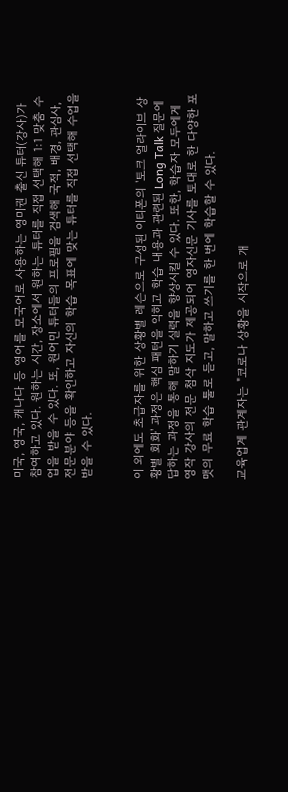미국, 영국, 캐나다 등 영어를 모국어로 사용하는 영미권 출신 튜터(강사)가 참여하고 있다. 원하는 시간, 장소에서 원하는 튜터를 직접 선택해 1:1 맞춤 수업을 받을 수 있다. 또, 원어민 튜터들의 프로필을 검색해 국적, 배경, 관심사, 전문분야 등을 확인하고 자신의 학습 목표에 맞는 튜터를 직접 선택해 수업을 받을 수 있다.


이 외에도 초급자를 위한 상황별 레슨으로 구성된 이티폰의 '토크 얼라이브 상황별 회화' 과정은 핵심 패턴을 익히고 학습 내용과 관련된 Long Talk 질문에 답하는 과정을 통해 말하기 실력을 향상시킬 수 있다. 또한, 학습자 모두에게 영작 강사의 전문 첨삭 지도가 제공되어 영자신문 기사를 토대로 한 다양한 포맷의 무료 학습 툴로 듣고, 말하고 쓰기를 한 번에 학습할 수 있다.

교육업계 관계자는 "코로나 상황을 시작으로 개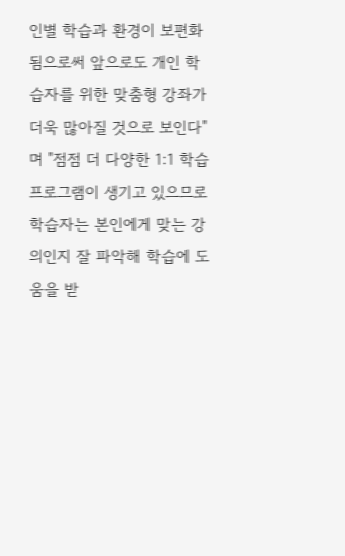인별 학습과 환경이 보편화됨으로써 앞으로도 개인 학습자를 위한 맞춤형 강좌가 더욱 많아질 것으로 보인다"며 "점점 더 다양한 1:1 학습 프로그램이 생기고 있으므로 학습자는 본인에게 맞는 강의인지 잘 파악해 학습에 도움을 받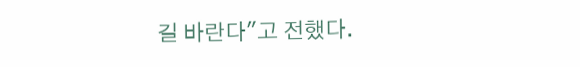길 바란다"고 전했다.